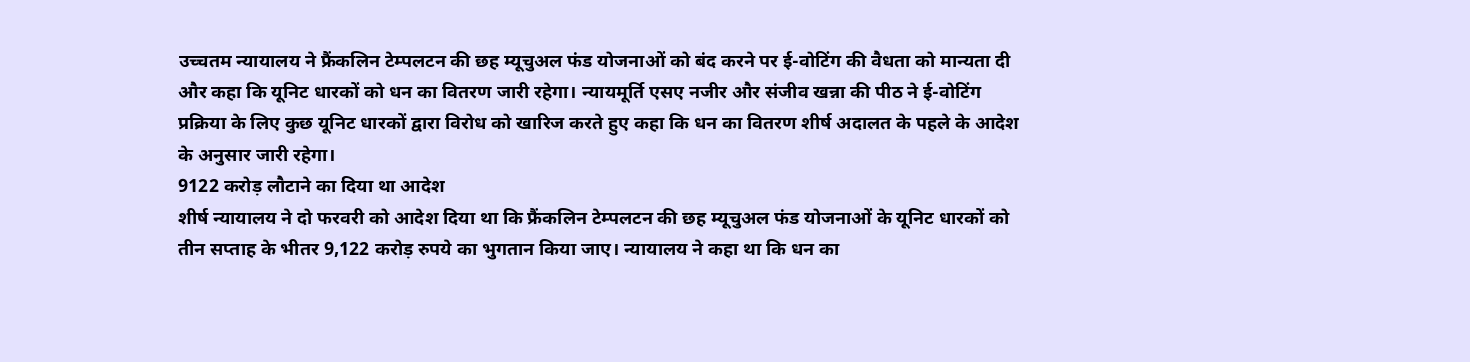उच्चतम न्यायालय ने फ्रैंकलिन टेम्पलटन की छह म्यूचुअल फंड योजनाओं को बंद करने पर ई-वोटिंग की वैधता को मान्यता दी और कहा कि यूनिट धारकों को धन का वितरण जारी रहेगा। न्यायमूर्ति एसए नजीर और संजीव खन्ना की पीठ ने ई-वोटिंग प्रक्रिया के लिए कुछ यूनिट धारकों द्वारा विरोध को खारिज करते हुए कहा कि धन का वितरण शीर्ष अदालत के पहले के आदेश के अनुसार जारी रहेगा।
9122 करोड़ लौटाने का दिया था आदेश
शीर्ष न्यायालय ने दो फरवरी को आदेश दिया था कि फ्रैंकलिन टेम्पलटन की छह म्यूचुअल फंड योजनाओं के यूनिट धारकों को तीन सप्ताह के भीतर 9,122 करोड़ रुपये का भुगतान किया जाए। न्यायालय ने कहा था कि धन का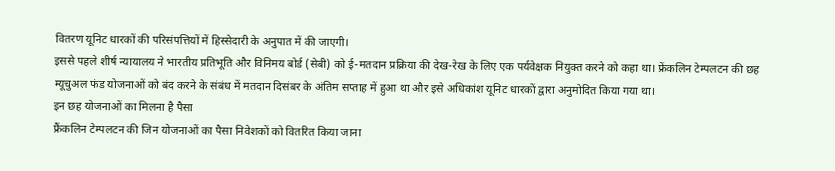वितरण यूनिट धारकों की परिसंपत्तियों में हिस्सेदारी के अनुपात में की जाएगी।
इससे पहले शीर्ष न्यायालय ने भारतीय प्रतिभूति और विनिमय बोर्ड (सेबी) को ई-मतदान प्रक्रिया की देख-रेख के लिए एक पर्यवेक्षक नियुक्त करने को कहा था। फ्रेंकलिन टेम्पलटन की छह म्यूचुअल फंड योजनाओं को बंद करने के संबंध में मतदान दिसंबर के अंतिम सप्ताह में हुआ था और इसे अधिकांश यूनिट धारकों द्वारा अनुमोदित किया गया था।
इन छह योजनाओं का मिलना है पैसा
फ्रैंकलिन टेम्पलटन की जिन योजनाओं का पैसा निवेशकों को वितरित किया जाना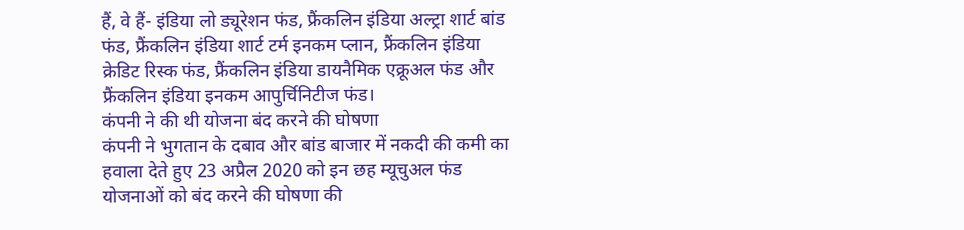हैं, वे हैं- इंडिया लो ड्यूरेशन फंड, फ्रैंकलिन इंडिया अल्ट्रा शार्ट बांड फंड, फ्रैंकलिन इंडिया शार्ट टर्म इनकम प्लान, फ्रैंकलिन इंडिया क्रेडिट रिस्क फंड, फ्रैंकलिन इंडिया डायनैमिक एक्रूअल फंड और फ्रैंकलिन इंडिया इनकम आपुर्चिनिटीज फंड।
कंपनी ने की थी योजना बंद करने की घोषणा
कंपनी ने भुगतान के दबाव और बांड बाजार में नकदी की कमी का हवाला देते हुए 23 अप्रैल 2020 को इन छह म्यूचुअल फंड योजनाओं को बंद करने की घोषणा की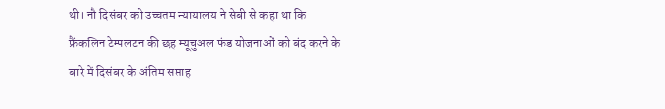थी। नौ दिसंबर को उच्चतम न्यायालय ने सेबी से कहा था कि फ्रैंकलिन टेम्पलटन की छह म्यूचुअल फंड योजनाओं को बंद करने के बारे में दिसंबर के अंतिम सप्ताह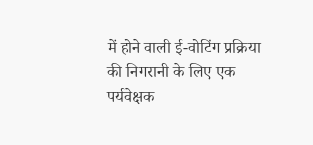में होने वाली ई-वोटिंग प्रक्रिया की निगरानी के लिए एक पर्यवेक्षक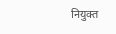नियुक्त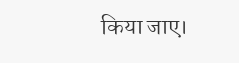किया जाए।